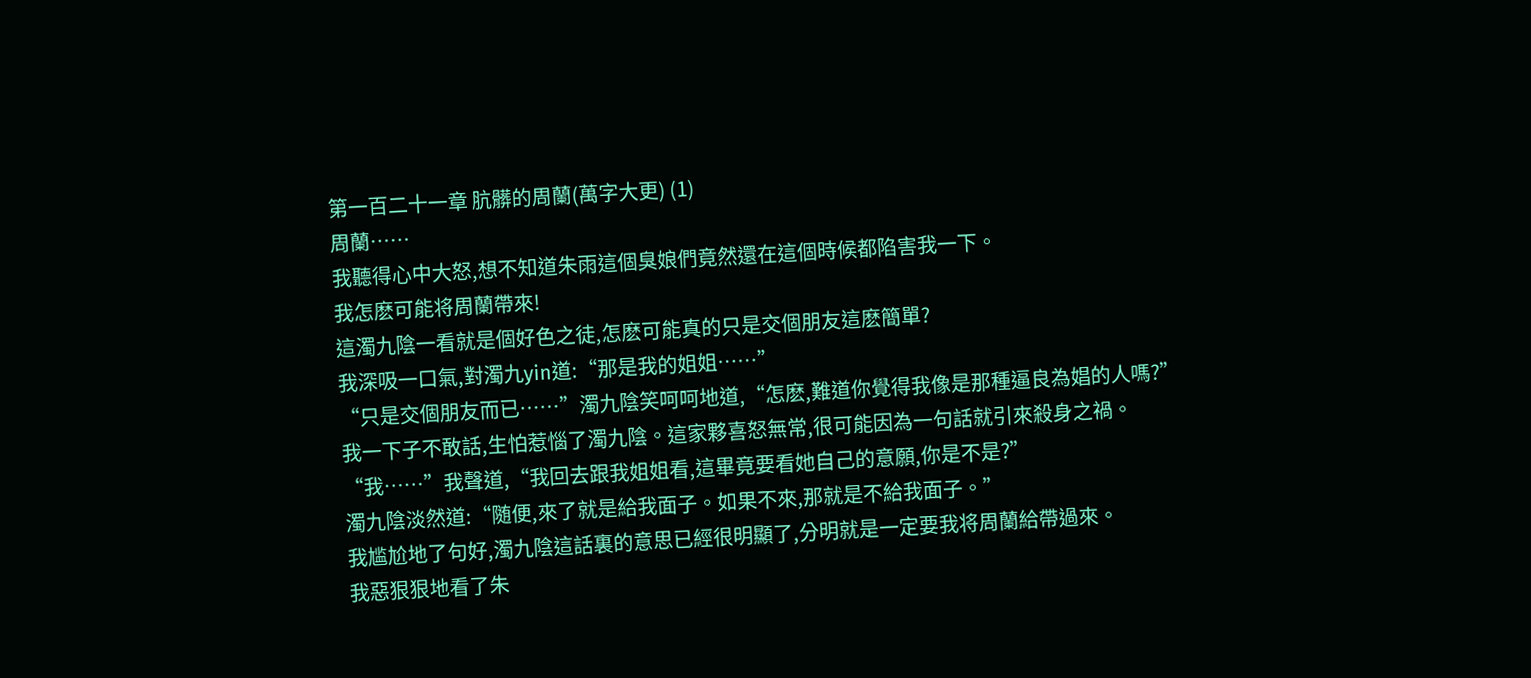第一百二十一章 肮髒的周蘭(萬字大更) (1)
周蘭……
我聽得心中大怒,想不知道朱雨這個臭娘們竟然還在這個時候都陷害我一下。
我怎麽可能将周蘭帶來!
這濁九陰一看就是個好色之徒,怎麽可能真的只是交個朋友這麽簡單?
我深吸一口氣,對濁九yin道:“那是我的姐姐……”
“只是交個朋友而已……”濁九陰笑呵呵地道,“怎麽,難道你覺得我像是那種逼良為娼的人嗎?”
我一下子不敢話,生怕惹惱了濁九陰。這家夥喜怒無常,很可能因為一句話就引來殺身之禍。
“我……”我聲道,“我回去跟我姐姐看,這畢竟要看她自己的意願,你是不是?”
濁九陰淡然道:“随便,來了就是給我面子。如果不來,那就是不給我面子。”
我尴尬地了句好,濁九陰這話裏的意思已經很明顯了,分明就是一定要我将周蘭給帶過來。
我惡狠狠地看了朱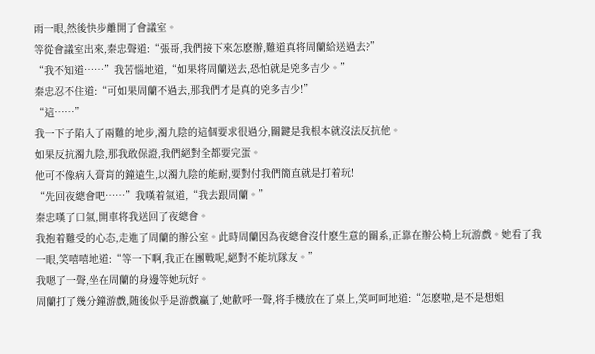雨一眼,然後快步離開了會議室。
等從會議室出來,秦忠聲道:“張哥,我們接下來怎麽辦,難道真将周蘭給送過去?”
“我不知道……”我苦惱地道,“如果将周蘭送去,恐怕就是兇多吉少。”
秦忠忍不住道:“可如果周蘭不過去,那我們才是真的兇多吉少!”
“這……”
我一下子陷入了兩難的地步,濁九陰的這個要求很過分,關鍵是我根本就沒法反抗他。
如果反抗濁九陰,那我敢保證,我們絕對全都要完蛋。
他可不像病入膏肓的鐘遠生,以濁九陰的能耐,要對付我們簡直就是打着玩!
“先回夜總會吧……”我嘆着氣道,“我去跟周蘭。”
秦忠嘆了口氣,開車将我送回了夜總會。
我抱着難受的心态,走進了周蘭的辦公室。此時周蘭因為夜總會沒什麽生意的關系,正靠在辦公椅上玩游戲。她看了我一眼,笑嘻嘻地道:“等一下啊,我正在團戰呢,絕對不能坑隊友。”
我嗯了一聲,坐在周蘭的身邊等她玩好。
周蘭打了幾分鐘游戲,随後似乎是游戲贏了,她歡呼一聲,将手機放在了桌上,笑呵呵地道:“怎麽啦,是不是想姐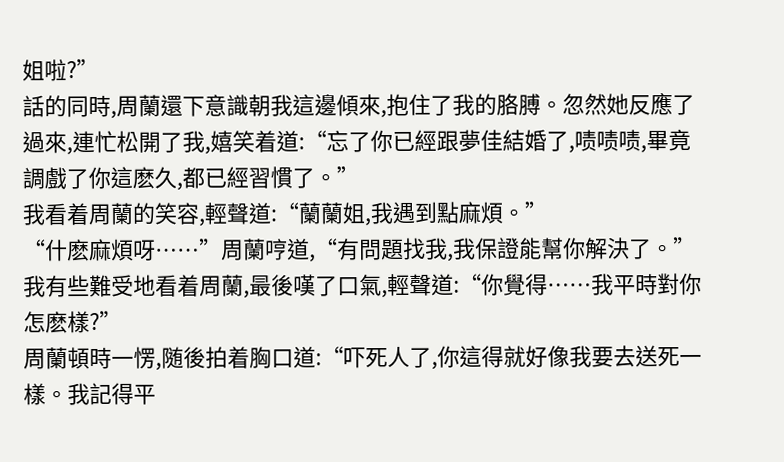姐啦?”
話的同時,周蘭還下意識朝我這邊傾來,抱住了我的胳膊。忽然她反應了過來,連忙松開了我,嬉笑着道:“忘了你已經跟夢佳結婚了,啧啧啧,畢竟調戲了你這麽久,都已經習慣了。”
我看着周蘭的笑容,輕聲道:“蘭蘭姐,我遇到點麻煩。”
“什麽麻煩呀……”周蘭哼道,“有問題找我,我保證能幫你解決了。”
我有些難受地看着周蘭,最後嘆了口氣,輕聲道:“你覺得……我平時對你怎麽樣?”
周蘭頓時一愣,随後拍着胸口道:“吓死人了,你這得就好像我要去送死一樣。我記得平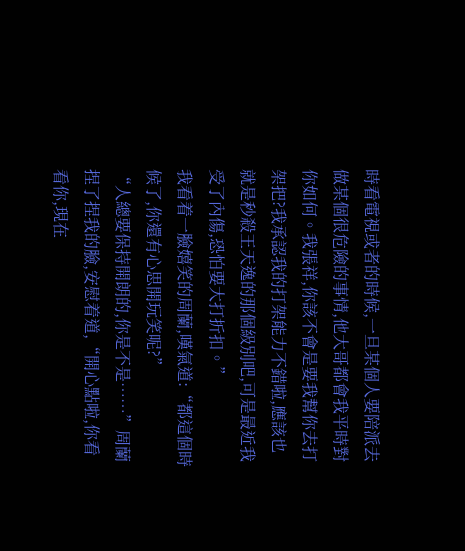時看電視或者的時候,一旦某個人要陪派去做某個很危險的事情,他大哥都會我平時對你如何。我張祥,你該不會是要我幫你去打架把?我承認我的打架能力不錯啦,應該也就是秒殺王天逸的那個級別吧,可是最近我受了內傷,恐怕要大打折扣。”
我看着一臉嬉笑的周蘭,嘆氣道:“都這個時候了,你還有心思開玩笑呢?”
“人總要保持開朗的,你是不是……”周蘭捏了捏我的臉,安慰着道,“開心點啦,你看看你,現在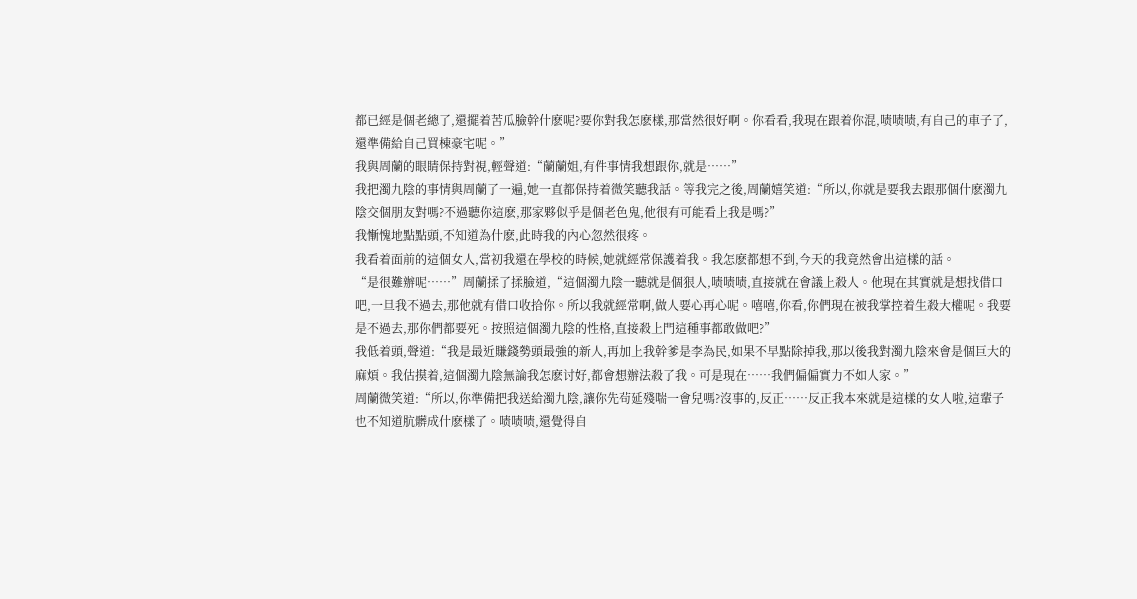都已經是個老總了,還擺着苦瓜臉幹什麽呢?要你對我怎麽樣,那當然很好啊。你看看,我現在跟着你混,啧啧啧,有自己的車子了,還準備給自己買棟豪宅呢。”
我與周蘭的眼睛保持對視,輕聲道:“蘭蘭姐,有件事情我想跟你,就是……”
我把濁九陰的事情與周蘭了一遍,她一直都保持着微笑聽我話。等我完之後,周蘭嬉笑道:“所以,你就是要我去跟那個什麽濁九陰交個朋友對嗎?不過聽你這麽,那家夥似乎是個老色鬼,他很有可能看上我是嗎?”
我慚愧地點點頭,不知道為什麽,此時我的內心忽然很疼。
我看着面前的這個女人,當初我還在學校的時候,她就經常保護着我。我怎麽都想不到,今天的我竟然會出這樣的話。
“是很難辦呢……”周蘭揉了揉臉道,“這個濁九陰一聽就是個狠人,啧啧啧,直接就在會議上殺人。他現在其實就是想找借口吧,一旦我不過去,那他就有借口收拾你。所以我就經常啊,做人要心再心呢。嘻嘻,你看,你們現在被我掌控着生殺大權呢。我要是不過去,那你們都要死。按照這個濁九陰的性格,直接殺上門這種事都敢做吧?”
我低着頭,聲道:“我是最近賺錢勢頭最強的新人,再加上我幹爹是李為民,如果不早點除掉我,那以後我對濁九陰來會是個巨大的麻煩。我估摸着,這個濁九陰無論我怎麽讨好,都會想辦法殺了我。可是現在……我們偏偏實力不如人家。”
周蘭微笑道:“所以,你準備把我送給濁九陰,讓你先茍延殘喘一會兒嗎?沒事的,反正……反正我本來就是這樣的女人啦,這輩子也不知道肮髒成什麽樣了。啧啧啧,還覺得自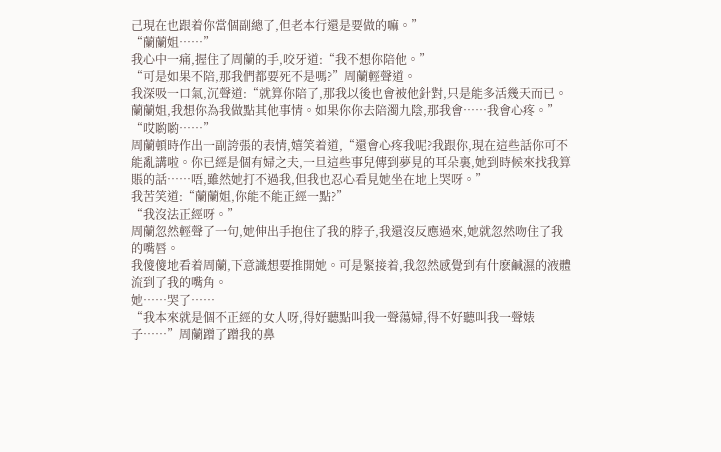己現在也跟着你當個副總了,但老本行還是要做的嘛。”
“蘭蘭姐……”
我心中一痛,握住了周蘭的手,咬牙道:“我不想你陪他。”
“可是如果不陪,那我們都要死不是嗎?”周蘭輕聲道。
我深吸一口氣,沉聲道:“就算你陪了,那我以後也會被他針對,只是能多活幾天而已。蘭蘭姐,我想你為我做點其他事情。如果你你去陪濁九陰,那我會……我會心疼。”
“哎喲喲……”
周蘭頓時作出一副誇張的表情,嬉笑着道,“還會心疼我呢?我跟你,現在這些話你可不能亂講啦。你已經是個有婦之夫,一旦這些事兒傳到夢見的耳朵裏,她到時候來找我算賬的話……唔,雖然她打不過我,但我也忍心看見她坐在地上哭呀。”
我苦笑道:“蘭蘭姐,你能不能正經一點?”
“我沒法正經呀。”
周蘭忽然輕聲了一句,她伸出手抱住了我的脖子,我還沒反應過來,她就忽然吻住了我的嘴唇。
我傻傻地看着周蘭,下意識想要推開她。可是緊接着,我忽然感覺到有什麽鹹濕的液體流到了我的嘴角。
她……哭了……
“我本來就是個不正經的女人呀,得好聽點叫我一聲蕩婦,得不好聽叫我一聲婊子……”周蘭蹭了蹭我的鼻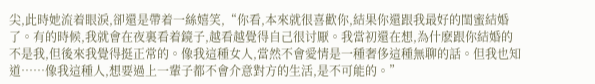尖,此時她流着眼淚,卻還是帶着一絲嬉笑,“你看,本來就很喜歡你,結果你還跟我最好的閨蜜結婚了。有的時候,我就會在夜裏看着鏡子,越看越覺得自己很讨厭。我當初還在想,為什麽跟你結婚的不是我,但後來我覺得挺正常的。像我這種女人,當然不會愛情是一種奢侈這種無聊的話。但我也知道……像我這種人,想要過上一輩子都不會介意對方的生活,是不可能的。”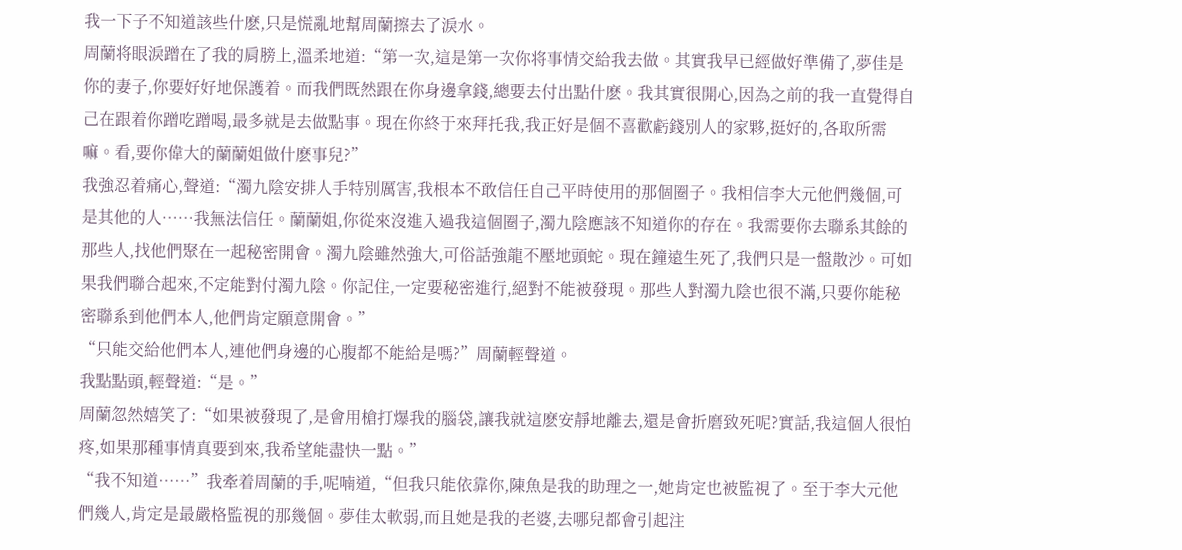我一下子不知道該些什麽,只是慌亂地幫周蘭擦去了淚水。
周蘭将眼淚蹭在了我的肩膀上,溫柔地道:“第一次,這是第一次你将事情交給我去做。其實我早已經做好準備了,夢佳是你的妻子,你要好好地保護着。而我們既然跟在你身邊拿錢,總要去付出點什麽。我其實很開心,因為之前的我一直覺得自己在跟着你蹭吃蹭喝,最多就是去做點事。現在你終于來拜托我,我正好是個不喜歡虧錢別人的家夥,挺好的,各取所需嘛。看,要你偉大的蘭蘭姐做什麽事兒?”
我強忍着痛心,聲道:“濁九陰安排人手特別厲害,我根本不敢信任自己平時使用的那個圈子。我相信李大元他們幾個,可是其他的人……我無法信任。蘭蘭姐,你從來沒進入過我這個圈子,濁九陰應該不知道你的存在。我需要你去聯系其餘的那些人,找他們聚在一起秘密開會。濁九陰雖然強大,可俗話強龍不壓地頭蛇。現在鐘遠生死了,我們只是一盤散沙。可如果我們聯合起來,不定能對付濁九陰。你記住,一定要秘密進行,絕對不能被發現。那些人對濁九陰也很不滿,只要你能秘密聯系到他們本人,他們肯定願意開會。”
“只能交給他們本人,連他們身邊的心腹都不能給是嗎?”周蘭輕聲道。
我點點頭,輕聲道:“是。”
周蘭忽然嬉笑了:“如果被發現了,是會用槍打爆我的腦袋,讓我就這麽安靜地離去,還是會折磨致死呢?實話,我這個人很怕疼,如果那種事情真要到來,我希望能盡快一點。”
“我不知道……”我牽着周蘭的手,呢喃道,“但我只能依靠你,陳魚是我的助理之一,她肯定也被監視了。至于李大元他們幾人,肯定是最嚴格監視的那幾個。夢佳太軟弱,而且她是我的老婆,去哪兒都會引起注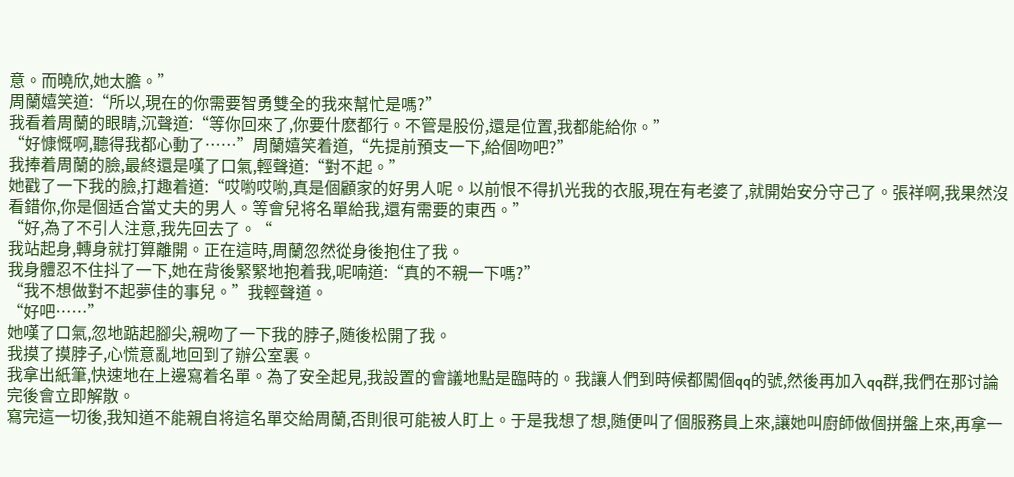意。而曉欣,她太膽。”
周蘭嬉笑道:“所以,現在的你需要智勇雙全的我來幫忙是嗎?”
我看着周蘭的眼睛,沉聲道:“等你回來了,你要什麽都行。不管是股份,還是位置,我都能給你。”
“好慷慨啊,聽得我都心動了……”周蘭嬉笑着道,“先提前預支一下,給個吻吧?”
我捧着周蘭的臉,最終還是嘆了口氣,輕聲道:“對不起。”
她戳了一下我的臉,打趣着道:“哎喲哎喲,真是個顧家的好男人呢。以前恨不得扒光我的衣服,現在有老婆了,就開始安分守己了。張祥啊,我果然沒看錯你,你是個适合當丈夫的男人。等會兒将名單給我,還有需要的東西。”
“好,為了不引人注意,我先回去了。“
我站起身,轉身就打算離開。正在這時,周蘭忽然從身後抱住了我。
我身體忍不住抖了一下,她在背後緊緊地抱着我,呢喃道:“真的不親一下嗎?”
“我不想做對不起夢佳的事兒。”我輕聲道。
“好吧……”
她嘆了口氣,忽地踮起腳尖,親吻了一下我的脖子,随後松開了我。
我摸了摸脖子,心慌意亂地回到了辦公室裏。
我拿出紙筆,快速地在上邊寫着名單。為了安全起見,我設置的會議地點是臨時的。我讓人們到時候都闖個qq的號,然後再加入qq群,我們在那讨論完後會立即解散。
寫完這一切後,我知道不能親自将這名單交給周蘭,否則很可能被人盯上。于是我想了想,随便叫了個服務員上來,讓她叫廚師做個拼盤上來,再拿一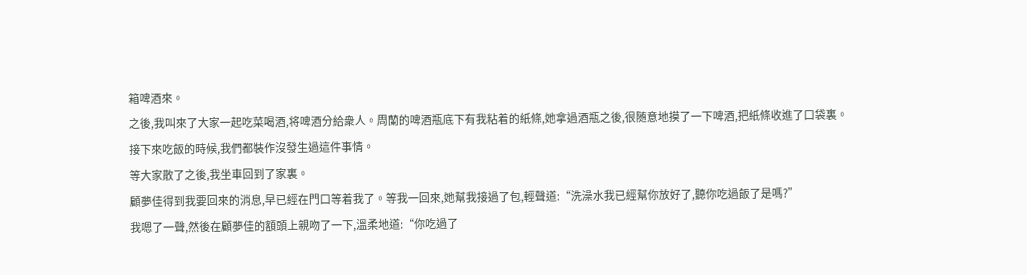箱啤酒來。
之後,我叫來了大家一起吃菜喝酒,将啤酒分給衆人。周蘭的啤酒瓶底下有我粘着的紙條,她拿過酒瓶之後,很随意地摸了一下啤酒,把紙條收進了口袋裏。
接下來吃飯的時候,我們都裝作沒發生過這件事情。
等大家散了之後,我坐車回到了家裏。
顧夢佳得到我要回來的消息,早已經在門口等着我了。等我一回來,她幫我接過了包,輕聲道:“洗澡水我已經幫你放好了,聽你吃過飯了是嗎?”
我嗯了一聲,然後在顧夢佳的額頭上親吻了一下,溫柔地道:“你吃過了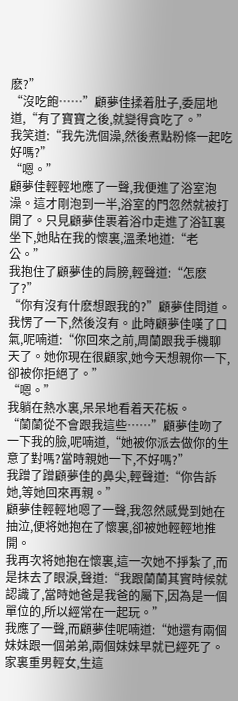麽?”
“沒吃飽……”顧夢佳揉着肚子,委屈地道,“有了寶寶之後,就變得貪吃了。”
我笑道:“我先洗個澡,然後煮點粉條一起吃好嗎?”
“嗯。”
顧夢佳輕輕地應了一聲,我便進了浴室泡澡。這才剛泡到一半,浴室的門忽然就被打開了。只見顧夢佳裹着浴巾走進了浴缸裏坐下,她貼在我的懷裏,溫柔地道:“老公。”
我抱住了顧夢佳的肩膀,輕聲道:“怎麽了?”
“你有沒有什麽想跟我的?”顧夢佳問道。
我愣了一下,然後沒有。此時顧夢佳嘆了口氣,呢喃道:“你回來之前,周蘭跟我手機聊天了。她你現在很顧家,她今天想親你一下,卻被你拒絕了。”
“嗯。”
我躺在熱水裏,呆呆地看着天花板。
“蘭蘭從不會跟我這些……”顧夢佳吻了一下我的臉,呢喃道,“她被你派去做你的生意了對嗎?當時親她一下,不好嗎?”
我蹭了蹭顧夢佳的鼻尖,輕聲道:“你告訴她,等她回來再親。”
顧夢佳輕輕地嗯了一聲,我忽然感覺到她在抽泣,便将她抱在了懷裏,卻被她輕輕地推開。
我再次将她抱在懷裏,這一次她不掙紮了,而是抹去了眼淚,聲道:“我跟蘭蘭其實時候就認識了,當時她爸是我爸的屬下,因為是一個單位的,所以經常在一起玩。”
我應了一聲,而顧夢佳呢喃道:“她還有兩個妹妹跟一個弟弟,兩個妹妹早就已經死了。家裏重男輕女,生這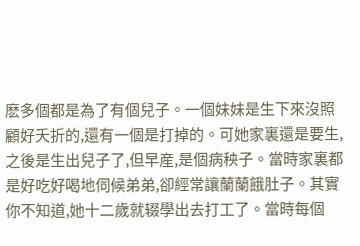麽多個都是為了有個兒子。一個妹妹是生下來沒照顧好夭折的,還有一個是打掉的。可她家裏還是要生,之後是生出兒子了,但早産,是個病秧子。當時家裏都是好吃好喝地伺候弟弟,卻經常讓蘭蘭餓肚子。其實你不知道,她十二歲就辍學出去打工了。當時每個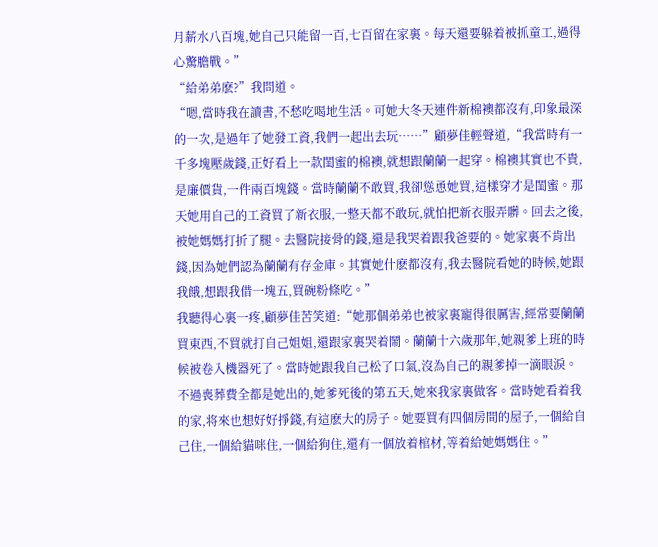月薪水八百塊,她自己只能留一百,七百留在家裏。每天還要躲着被抓童工,過得心驚膽戰。”
“給弟弟麽?”我問道。
“嗯,當時我在讀書,不愁吃喝地生活。可她大冬天連件新棉襖都沒有,印象最深的一次,是過年了她發工資,我們一起出去玩……”顧夢佳輕聲道,“我當時有一千多塊壓歲錢,正好看上一款閨蜜的棉襖,就想跟蘭蘭一起穿。棉襖其實也不貴,是廉價貨,一件兩百塊錢。當時蘭蘭不敢買,我卻慫恿她買,這樣穿才是閨蜜。那天她用自己的工資買了新衣服,一整天都不敢玩,就怕把新衣服弄髒。回去之後,被她媽媽打折了腿。去醫院接骨的錢,還是我哭着跟我爸要的。她家裏不肯出錢,因為她們認為蘭蘭有存金庫。其實她什麽都沒有,我去醫院看她的時候,她跟我餓,想跟我借一塊五,買碗粉條吃。”
我聽得心裏一疼,顧夢佳苦笑道:“她那個弟弟也被家裏寵得很厲害,經常要蘭蘭買東西,不買就打自己姐姐,還跟家裏哭着鬧。蘭蘭十六歲那年,她親爹上班的時候被卷入機器死了。當時她跟我自己松了口氣,沒為自己的親爹掉一滴眼淚。不過喪葬費全都是她出的,她爹死後的第五天,她來我家裏做客。當時她看着我的家,将來也想好好掙錢,有這麽大的房子。她要買有四個房間的屋子,一個給自己住,一個給貓咪住,一個給狗住,還有一個放着棺材,等着給她媽媽住。”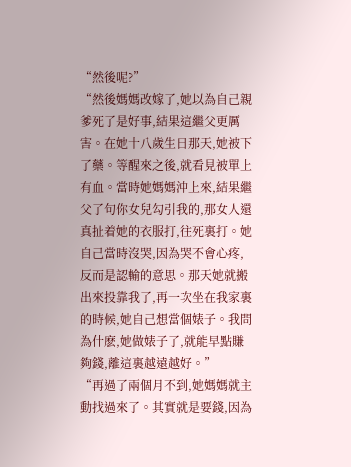“然後呢?”
“然後媽媽改嫁了,她以為自己親爹死了是好事,結果這繼父更厲害。在她十八歲生日那天,她被下了藥。等醒來之後,就看見被單上有血。當時她媽媽沖上來,結果繼父了句你女兒勾引我的,那女人還真扯着她的衣服打,往死裏打。她自己當時沒哭,因為哭不會心疼,反而是認輸的意思。那天她就搬出來投靠我了,再一次坐在我家裏的時候,她自己想當個婊子。我問為什麽,她做婊子了,就能早點賺夠錢,離這裏越遠越好。”
“再過了兩個月不到,她媽媽就主動找過來了。其實就是要錢,因為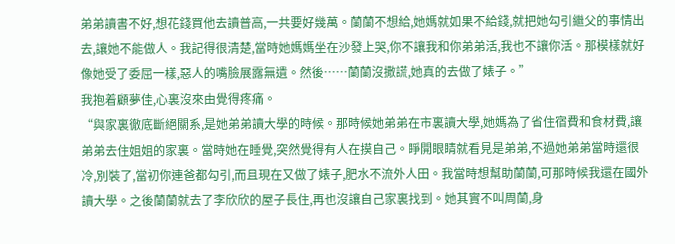弟弟讀書不好,想花錢買他去讀普高,一共要好幾萬。蘭蘭不想給,她媽就如果不給錢,就把她勾引繼父的事情出去,讓她不能做人。我記得很清楚,當時她媽媽坐在沙發上哭,你不讓我和你弟弟活,我也不讓你活。那模樣就好像她受了委屈一樣,惡人的嘴臉展露無遺。然後……蘭蘭沒撒謊,她真的去做了婊子。”
我抱着顧夢佳,心裏沒來由覺得疼痛。
“與家裏徹底斷絕關系,是她弟弟讀大學的時候。那時候她弟弟在市裏讀大學,她媽為了省住宿費和食材費,讓弟弟去住姐姐的家裏。當時她在睡覺,突然覺得有人在摸自己。睜開眼睛就看見是弟弟,不過她弟弟當時還很冷,別裝了,當初你連爸都勾引,而且現在又做了婊子,肥水不流外人田。我當時想幫助蘭蘭,可那時候我還在國外讀大學。之後蘭蘭就去了李欣欣的屋子長住,再也沒讓自己家裏找到。她其實不叫周蘭,身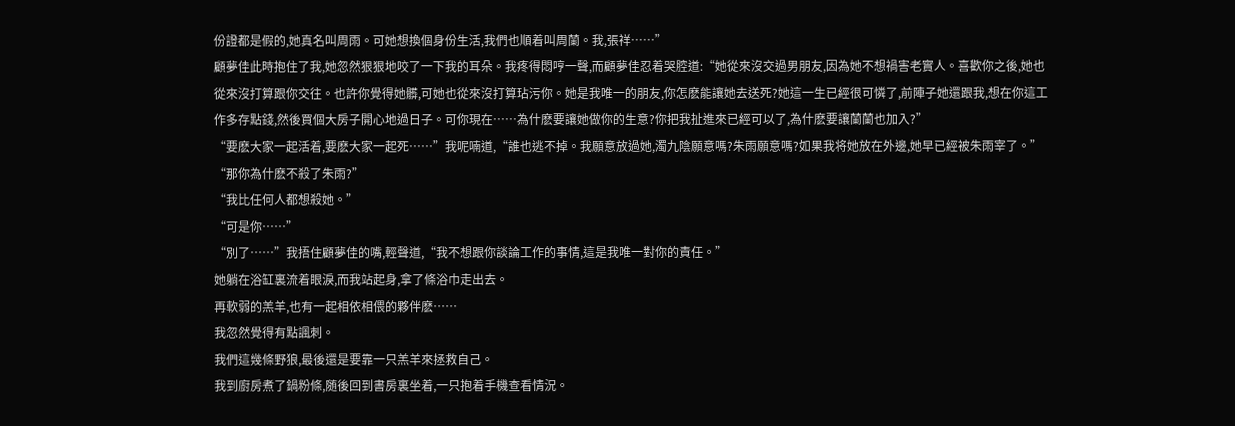份證都是假的,她真名叫周雨。可她想換個身份生活,我們也順着叫周蘭。我,張祥……”
顧夢佳此時抱住了我,她忽然狠狠地咬了一下我的耳朵。我疼得悶哼一聲,而顧夢佳忍着哭腔道:“她從來沒交過男朋友,因為她不想禍害老實人。喜歡你之後,她也從來沒打算跟你交往。也許你覺得她髒,可她也從來沒打算玷污你。她是我唯一的朋友,你怎麽能讓她去送死?她這一生已經很可憐了,前陣子她還跟我,想在你這工作多存點錢,然後買個大房子開心地過日子。可你現在……為什麽要讓她做你的生意?你把我扯進來已經可以了,為什麽要讓蘭蘭也加入?”
“要麽大家一起活着,要麽大家一起死……”我呢喃道,“誰也逃不掉。我願意放過她,濁九陰願意嗎?朱雨願意嗎?如果我将她放在外邊,她早已經被朱雨宰了。”
“那你為什麽不殺了朱雨?”
“我比任何人都想殺她。”
“可是你……”
“別了……”我捂住顧夢佳的嘴,輕聲道,“我不想跟你談論工作的事情,這是我唯一對你的責任。”
她躺在浴缸裏流着眼淚,而我站起身,拿了條浴巾走出去。
再軟弱的羔羊,也有一起相依相偎的夥伴麽……
我忽然覺得有點諷刺。
我們這幾條野狼,最後還是要靠一只羔羊來拯救自己。
我到廚房煮了鍋粉條,随後回到書房裏坐着,一只抱着手機查看情況。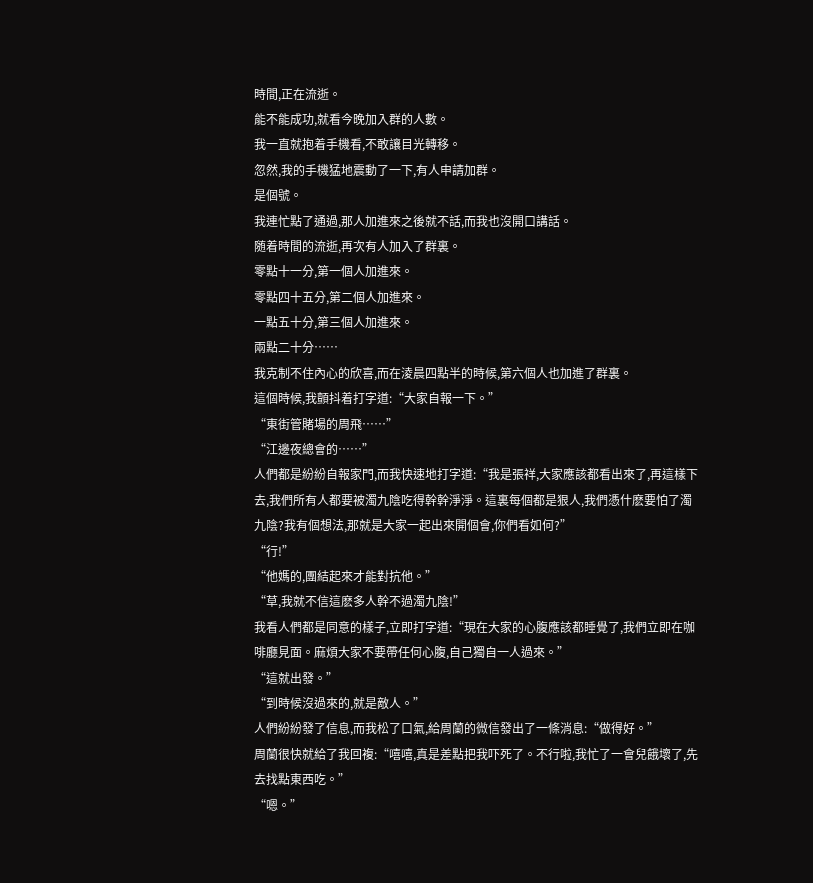時間,正在流逝。
能不能成功,就看今晚加入群的人數。
我一直就抱着手機看,不敢讓目光轉移。
忽然,我的手機猛地震動了一下,有人申請加群。
是個號。
我連忙點了通過,那人加進來之後就不話,而我也沒開口講話。
随着時間的流逝,再次有人加入了群裏。
零點十一分,第一個人加進來。
零點四十五分,第二個人加進來。
一點五十分,第三個人加進來。
兩點二十分……
我克制不住內心的欣喜,而在淩晨四點半的時候,第六個人也加進了群裏。
這個時候,我顫抖着打字道:“大家自報一下。”
“東街管賭場的周飛……”
“江邊夜總會的……”
人們都是紛紛自報家門,而我快速地打字道:“我是張祥,大家應該都看出來了,再這樣下去,我們所有人都要被濁九陰吃得幹幹淨淨。這裏每個都是狠人,我們憑什麽要怕了濁九陰?我有個想法,那就是大家一起出來開個會,你們看如何?”
“行!”
“他媽的,團結起來才能對抗他。”
“草,我就不信這麽多人幹不過濁九陰!”
我看人們都是同意的樣子,立即打字道:“現在大家的心腹應該都睡覺了,我們立即在咖啡廳見面。麻煩大家不要帶任何心腹,自己獨自一人過來。”
“這就出發。”
“到時候沒過來的,就是敵人。”
人們紛紛發了信息,而我松了口氣,給周蘭的微信發出了一條消息:“做得好。”
周蘭很快就給了我回複:“嘻嘻,真是差點把我吓死了。不行啦,我忙了一會兒餓壞了,先去找點東西吃。”
“嗯。”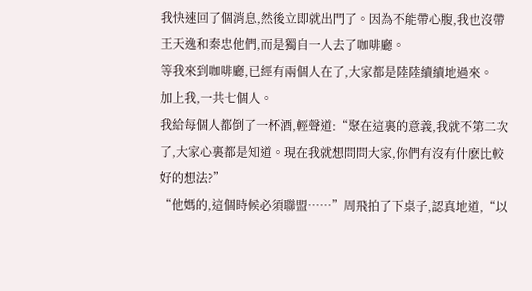我快速回了個消息,然後立即就出門了。因為不能帶心腹,我也沒帶王天逸和秦忠他們,而是獨自一人去了咖啡廳。
等我來到咖啡廳,已經有兩個人在了,大家都是陸陸續續地過來。
加上我,一共七個人。
我給每個人都倒了一杯酒,輕聲道:“聚在這裏的意義,我就不第二次了,大家心裏都是知道。現在我就想問問大家,你們有沒有什麽比較好的想法?”
“他媽的,這個時候必須聯盟……”周飛拍了下桌子,認真地道,“以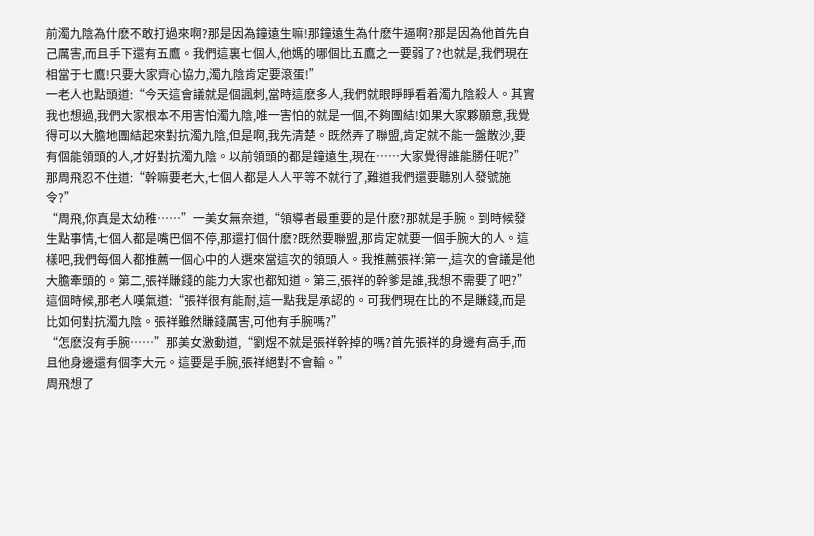前濁九陰為什麽不敢打過來啊?那是因為鐘遠生嘛!那鐘遠生為什麽牛逼啊?那是因為他首先自己厲害,而且手下還有五鷹。我們這裏七個人,他媽的哪個比五鷹之一要弱了?也就是,我們現在相當于七鷹!只要大家齊心協力,濁九陰肯定要滾蛋!”
一老人也點頭道:“今天這會議就是個諷刺,當時這麽多人,我們就眼睜睜看着濁九陰殺人。其實我也想過,我們大家根本不用害怕濁九陰,唯一害怕的就是一個,不夠團結!如果大家夥願意,我覺得可以大膽地團結起來對抗濁九陰,但是啊,我先清楚。既然弄了聯盟,肯定就不能一盤散沙,要有個能領頭的人,才好對抗濁九陰。以前領頭的都是鐘遠生,現在……大家覺得誰能勝任呢?”
那周飛忍不住道:“幹嘛要老大,七個人都是人人平等不就行了,難道我們還要聽別人發號施令?”
“周飛,你真是太幼稚……”一美女無奈道,“領導者最重要的是什麽?那就是手腕。到時候發生點事情,七個人都是嘴巴個不停,那還打個什麽?既然要聯盟,那肯定就要一個手腕大的人。這樣吧,我們每個人都推薦一個心中的人選來當這次的領頭人。我推薦張祥:第一,這次的會議是他大膽牽頭的。第二,張祥賺錢的能力大家也都知道。第三,張祥的幹爹是誰,我想不需要了吧?”
這個時候,那老人嘆氣道:“張祥很有能耐,這一點我是承認的。可我們現在比的不是賺錢,而是比如何對抗濁九陰。張祥雖然賺錢厲害,可他有手腕嗎?”
“怎麽沒有手腕……”那美女激動道,“劉煜不就是張祥幹掉的嗎?首先張祥的身邊有高手,而且他身邊還有個李大元。這要是手腕,張祥絕對不會輸。”
周飛想了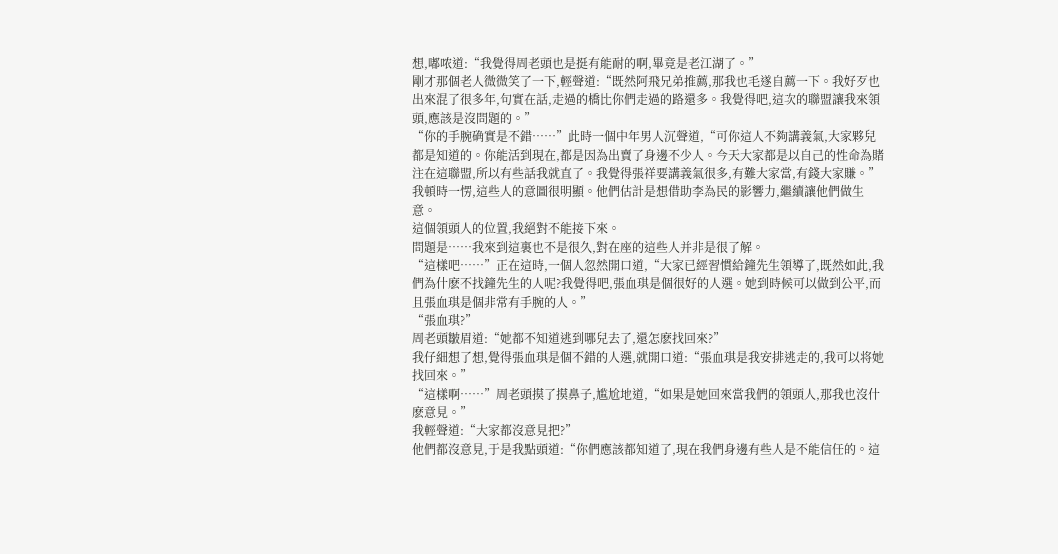想,嘟哝道:“我覺得周老頭也是挺有能耐的啊,畢竟是老江湖了。”
剛才那個老人微微笑了一下,輕聲道:“既然阿飛兄弟推薦,那我也毛遂自薦一下。我好歹也出來混了很多年,句實在話,走過的橋比你們走過的路還多。我覺得吧,這次的聯盟讓我來領頭,應該是沒問題的。”
“你的手腕确實是不錯……”此時一個中年男人沉聲道,“可你這人不夠講義氣,大家夥兒都是知道的。你能活到現在,都是因為出賣了身邊不少人。今天大家都是以自己的性命為賭注在這聯盟,所以有些話我就直了。我覺得張祥要講義氣很多,有難大家當,有錢大家賺。”
我頓時一愣,這些人的意圖很明顯。他們估計是想借助李為民的影響力,繼續讓他們做生意。
這個領頭人的位置,我絕對不能接下來。
問題是……我來到這裏也不是很久,對在座的這些人并非是很了解。
“這樣吧……”正在這時,一個人忽然開口道,“大家已經習慣給鐘先生領導了,既然如此,我們為什麽不找鐘先生的人呢?我覺得吧,張血琪是個很好的人選。她到時候可以做到公平,而且張血琪是個非常有手腕的人。”
“張血琪?”
周老頭皺眉道:“她都不知道逃到哪兒去了,還怎麽找回來?”
我仔細想了想,覺得張血琪是個不錯的人選,就開口道:“張血琪是我安排逃走的,我可以将她找回來。”
“這樣啊……”周老頭摸了摸鼻子,尴尬地道,“如果是她回來當我們的領頭人,那我也沒什麽意見。”
我輕聲道:“大家都沒意見把?”
他們都沒意見,于是我點頭道:“你們應該都知道了,現在我們身邊有些人是不能信任的。這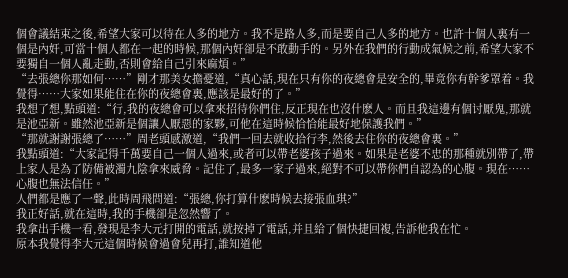個會議結束之後,希望大家可以待在人多的地方。我不是路人多,而是要自己人多的地方。也許十個人裏有一個是內奸,可當十個人都在一起的時候,那個內奸卻是不敢動手的。另外在我們的行動成氣候之前,希望大家不要獨自一個人亂走動,否則會給自己引來麻煩。”
“去張總你那如何……”剛才那美女擔憂道,“真心話,現在只有你的夜總會是安全的,畢竟你有幹爹罩着。我覺得……大家如果能住在你的夜總會裏,應該是最好的了。”
我想了想,點頭道:“行,我的夜總會可以拿來招待你們住,反正現在也沒什麽人。而且我這邊有個讨厭鬼,那就是池亞新。雖然池亞新是個讓人厭惡的家夥,可他在這時候恰恰能最好地保護我們。”
“那就謝謝張總了……”周老頭感激道,“我們一回去就收拾行李,然後去住你的夜總會裏。”
我點頭道:“大家記得千萬要自己一個人過來,或者可以帶老婆孩子過來。如果是老婆不忠的那種就別帶了,帶上家人是為了防備被濁九陰拿來威脅。記住了,最多一家子過來,絕對不可以帶你們自認為的心腹。現在……心腹也無法信任。”
人們都是應了一聲,此時周飛問道:“張總,你打算什麽時候去接張血琪?”
我正好話,就在這時,我的手機卻是忽然響了。
我拿出手機一看,發現是李大元打開的電話,就按掉了電話,并且給了個快捷回複,告訴他我在忙。
原本我覺得李大元這個時候會過會兒再打,誰知道他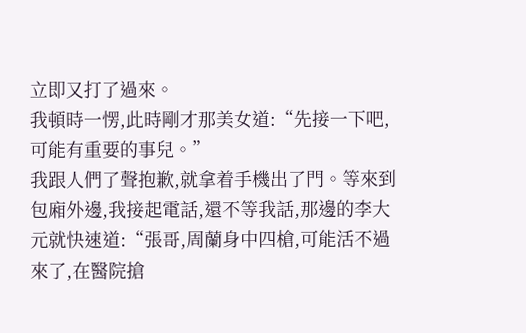立即又打了過來。
我頓時一愣,此時剛才那美女道:“先接一下吧,可能有重要的事兒。”
我跟人們了聲抱歉,就拿着手機出了門。等來到包廂外邊,我接起電話,還不等我話,那邊的李大元就快速道:“張哥,周蘭身中四槍,可能活不過來了,在醫院搶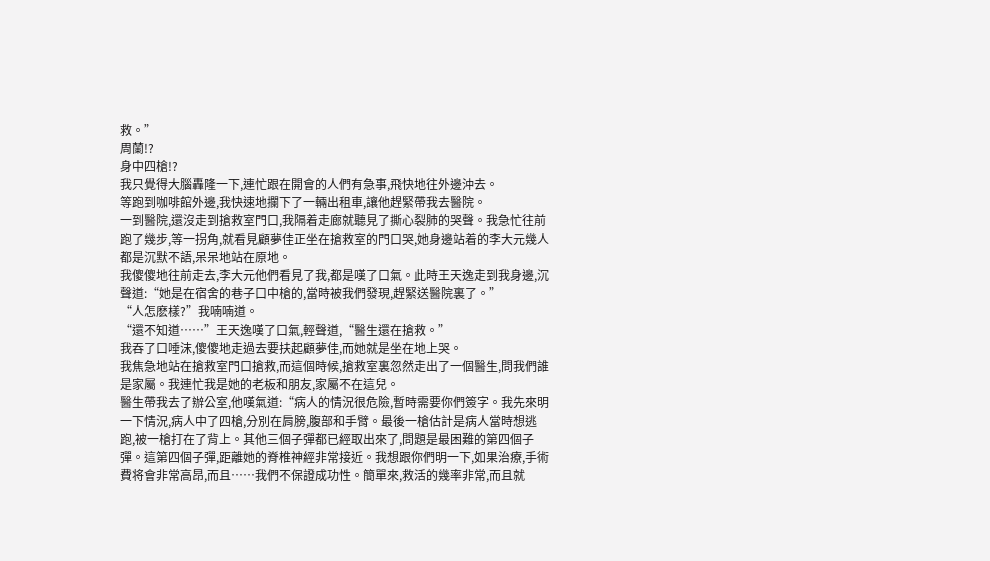救。”
周蘭!?
身中四槍!?
我只覺得大腦轟隆一下,連忙跟在開會的人們有急事,飛快地往外邊沖去。
等跑到咖啡館外邊,我快速地攔下了一輛出租車,讓他趕緊帶我去醫院。
一到醫院,還沒走到搶救室門口,我隔着走廊就聽見了撕心裂肺的哭聲。我急忙往前跑了幾步,等一拐角,就看見顧夢佳正坐在搶救室的門口哭,她身邊站着的李大元幾人都是沉默不語,呆呆地站在原地。
我傻傻地往前走去,李大元他們看見了我,都是嘆了口氣。此時王天逸走到我身邊,沉聲道:“她是在宿舍的巷子口中槍的,當時被我們發現,趕緊送醫院裏了。”
“人怎麽樣?”我喃喃道。
“還不知道……”王天逸嘆了口氣,輕聲道,“醫生還在搶救。”
我吞了口唾沫,傻傻地走過去要扶起顧夢佳,而她就是坐在地上哭。
我焦急地站在搶救室門口搶救,而這個時候,搶救室裏忽然走出了一個醫生,問我們誰是家屬。我連忙我是她的老板和朋友,家屬不在這兒。
醫生帶我去了辦公室,他嘆氣道:“病人的情況很危險,暫時需要你們簽字。我先來明一下情況,病人中了四槍,分別在肩膀,腹部和手臂。最後一槍估計是病人當時想逃跑,被一槍打在了背上。其他三個子彈都已經取出來了,問題是最困難的第四個子彈。這第四個子彈,距離她的脊椎神經非常接近。我想跟你們明一下,如果治療,手術費将會非常高昂,而且……我們不保證成功性。簡單來,救活的幾率非常,而且就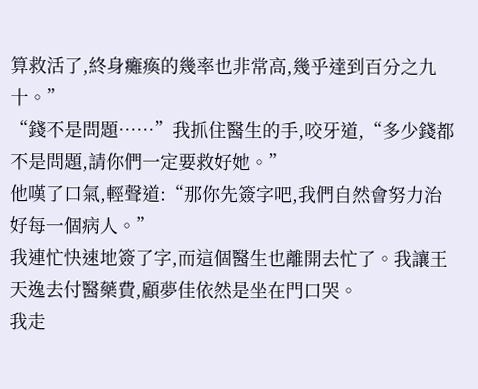算救活了,終身癱瘓的幾率也非常高,幾乎達到百分之九十。”
“錢不是問題……”我抓住醫生的手,咬牙道,“多少錢都不是問題,請你們一定要救好她。”
他嘆了口氣,輕聲道:“那你先簽字吧,我們自然會努力治好每一個病人。”
我連忙快速地簽了字,而這個醫生也離開去忙了。我讓王天逸去付醫藥費,顧夢佳依然是坐在門口哭。
我走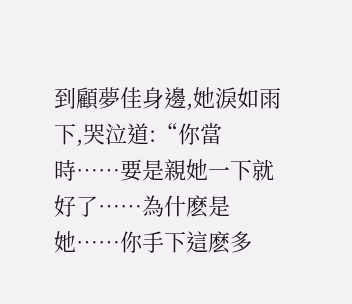到顧夢佳身邊,她淚如雨下,哭泣道:“你當時……要是親她一下就好了……為什麽是她……你手下這麽多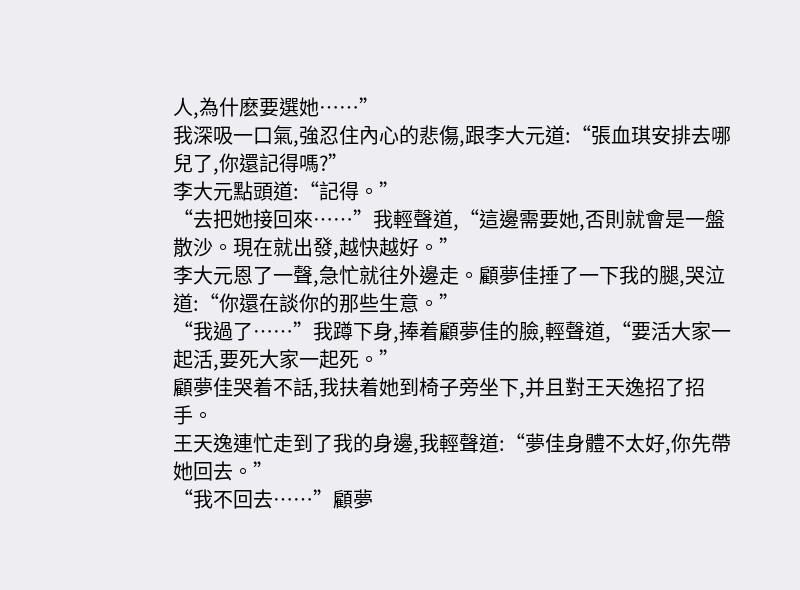人,為什麽要選她……”
我深吸一口氣,強忍住內心的悲傷,跟李大元道:“張血琪安排去哪兒了,你還記得嗎?”
李大元點頭道:“記得。”
“去把她接回來……”我輕聲道,“這邊需要她,否則就會是一盤散沙。現在就出發,越快越好。”
李大元恩了一聲,急忙就往外邊走。顧夢佳捶了一下我的腿,哭泣道:“你還在談你的那些生意。”
“我過了……”我蹲下身,捧着顧夢佳的臉,輕聲道,“要活大家一起活,要死大家一起死。”
顧夢佳哭着不話,我扶着她到椅子旁坐下,并且對王天逸招了招手。
王天逸連忙走到了我的身邊,我輕聲道:“夢佳身體不太好,你先帶她回去。”
“我不回去……”顧夢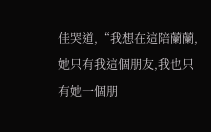佳哭道,“我想在這陪蘭蘭,她只有我這個朋友,我也只有她一個朋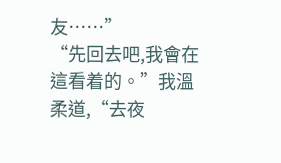友……”
“先回去吧,我會在這看着的。”我溫柔道,“去夜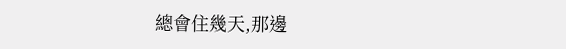總會住幾天,那邊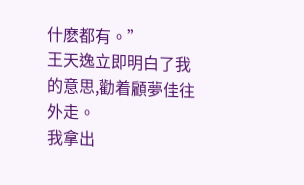什麽都有。”
王天逸立即明白了我的意思,勸着顧夢佳往外走。
我拿出